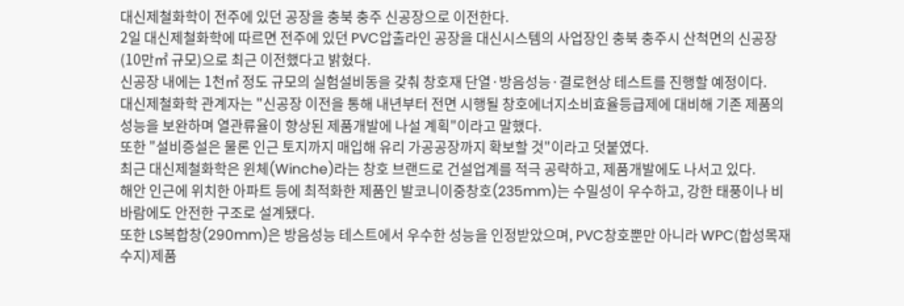대신제철화학이 전주에 있던 공장을 충북 충주 신공장으로 이전한다.
2일 대신제철화학에 따르면 전주에 있던 PVC압출라인 공장을 대신시스템의 사업장인 충북 충주시 산척면의 신공장(10만㎡ 규모)으로 최근 이전했다고 밝혔다.
신공장 내에는 1천㎡ 정도 규모의 실험설비동을 갖춰 창호재 단열·방음성능·결로현상 테스트를 진행할 예정이다.
대신제철화학 관계자는 "신공장 이전을 통해 내년부터 전면 시행될 창호에너지소비효율등급제에 대비해 기존 제품의 성능을 보완하며 열관류율이 향상된 제품개발에 나설 계획"이라고 말했다.
또한 "설비증설은 물론 인근 토지까지 매입해 유리 가공공장까지 확보할 것"이라고 덧붙였다.
최근 대신제철화학은 윈체(Winche)라는 창호 브랜드로 건설업계를 적극 공략하고, 제품개발에도 나서고 있다.
해안 인근에 위치한 아파트 등에 최적화한 제품인 발코니이중창호(235mm)는 수밀성이 우수하고, 강한 태풍이나 비바람에도 안전한 구조로 설계됐다.
또한 LS복합창(290mm)은 방음성능 테스트에서 우수한 성능을 인정받았으며, PVC창호뿐만 아니라 WPC(합성목재수지)제품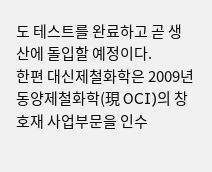도 테스트를 완료하고 곧 생산에 돌입할 예정이다.
한편 대신제철화학은 2009년 동양제철화학(現 OCI)의 창호재 사업부문을 인수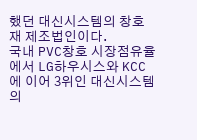했던 대신시스템의 창호재 제조법인이다.
국내 PVC창호 시장점유율에서 LG하우시스와 KCC에 이어 3위인 대신시스템의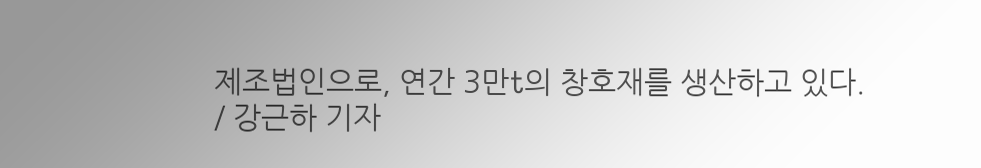제조법인으로, 연간 3만t의 창호재를 생산하고 있다.
/ 강근하 기자